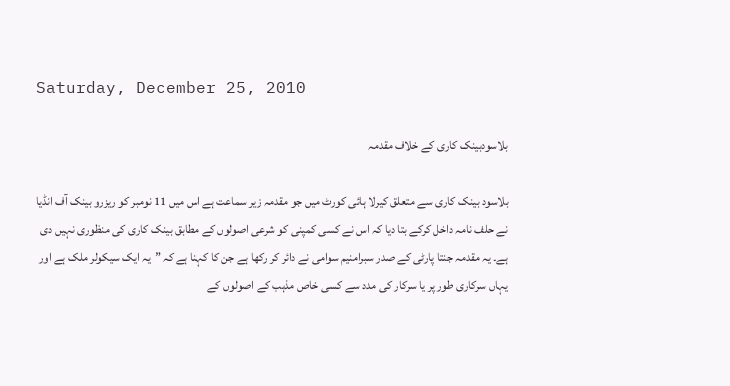Saturday, December 25, 2010

بلاسودبینک کاری کے خلاف مقدمہ

بلاسود بینک کاری سے متعلق کیرلا ہائی کورٹ میں جو مقدمہ زیر سماعت ہے اس میں 11 نومبر کو ریزرو بینک آف انڈیا نے حلف نامہ داخل کرکے بتا دیا کہ اس نے کسی کمپنی کو شرعی اصولوں کے مطابق بینک کاری کی منظوری نہیں دی ہے۔ یہ مقدمہ جنتا پارٹی کے صدر سبرامنیم سوامی نے دائر کر رکھا ہے جن کا کہنا ہے کہ ”یہ ایک سیکولر ملک ہے اور یہاں سرکاری طور پر یا سرکار کی مدد سے کسی خاص مذہب کے اصولوں کے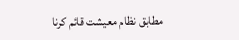مطابق نظام معیشت قائم کرنا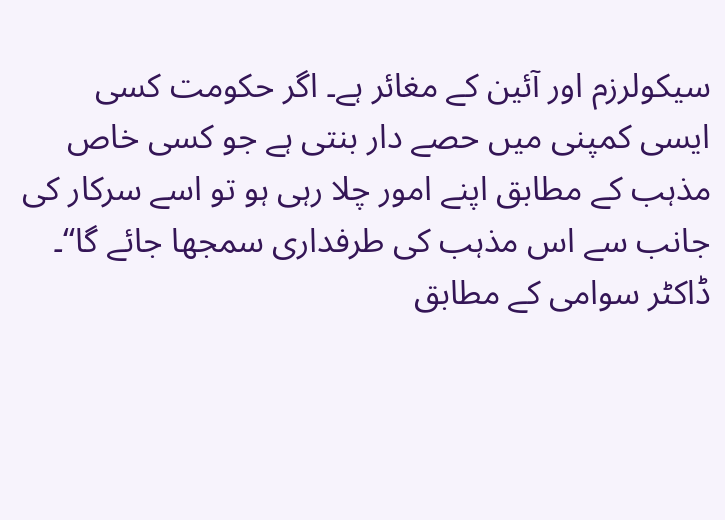سیکولرزم اور آئین کے مغائر ہے۔ اگر حکومت کسی ایسی کمپنی میں حصے دار بنتی ہے جو کسی خاص مذہب کے مطابق اپنے امور چلا رہی ہو تو اسے سرکار کی جانب سے اس مذہب کی طرفداری سمجھا جائے گا“۔ ڈاکٹر سوامی کے مطابق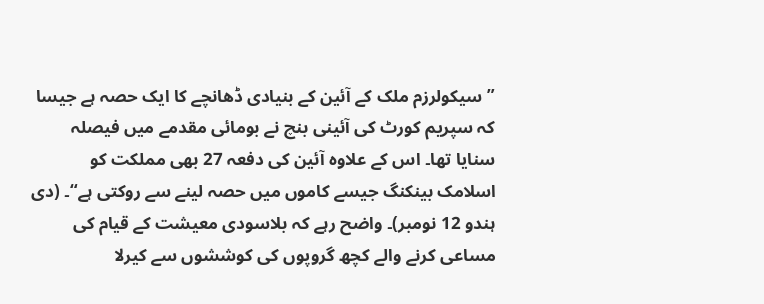”سیکولرزم ملک کے آئین کے بنیادی ڈھانچے کا ایک حصہ ہے جیسا کہ سپریم کورٹ کی آئینی بنچ نے بومائی مقدمے میں فیصلہ سنایا تھا۔ اس کے علاوہ آئین کی دفعہ 27 بھی مملکت کو اسلامک بینکنگ جیسے کاموں میں حصہ لینے سے روکتی ہے“۔ (دی ہندو 12 نومبر)۔ واضح رہے کہ بلاسودی معیشت کے قیام کی مساعی کرنے والے کچھ گروپوں کی کوششوں سے کیرلا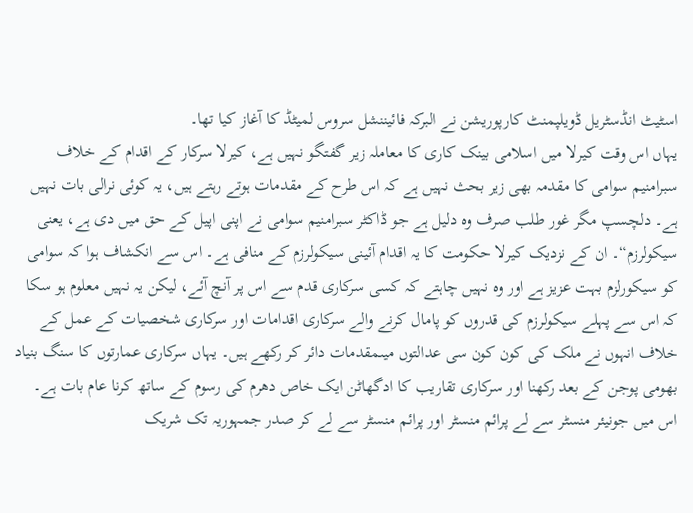اسٹیٹ انڈسٹریل ڈویلپمنٹ کارپوریشن نے البرکہ فائیننشل سروس لمیٹڈ کا آغاز کیا تھا۔
یہاں اس وقت کیرلا میں اسلامی بینک کاری کا معاملہ زیر گفتگو نہیں ہے، کیرلا سرکار کے اقدام کے خلاف سبرامنیم سوامی کا مقدمہ بھی زیر بحث نہیں ہے کہ اس طرح کے مقدمات ہوتے رہتے ہیں، یہ کوئی نرالی بات نہیں ہے۔ دلچسپ مگر غور طلب صرف وہ دلیل ہے جو ڈاکٹر سبرامنیم سوامی نے اپنی اپیل کے حق میں دی ہے، یعنی سیکولرزم“۔ ان کے نزدیک کیرلا حکومت کا یہ اقدام آئینی سیکولرزم کے منافی ہے۔ اس سے انکشاف ہوا کہ سوامی کو سیکورلزم بہت عزیز ہے اور وہ نہیں چاہتے کہ کسی سرکاری قدم سے اس پر آنچ آئے، لیکن یہ نہیں معلوم ہو سکا کہ اس سے پہلے سیکولرزم کی قدروں کو پامال کرنے والے سرکاری اقدامات اور سرکاری شخصیات کے عمل کے خلاف انہوں نے ملک کی کون کون سی عدالتوں میںمقدمات دائر کر رکھے ہیں۔ یہاں سرکاری عمارتوں کا سنگ بنیاد بھومی پوجن کے بعد رکھنا اور سرکاری تقاریب کا ادگھاٹن ایک خاص دھرم کی رسوم کے ساتھ کرنا عام بات ہے۔ اس میں جونیئر منسٹر سے لے پرائم منسٹر اور پرائم منسٹر سے لے کر صدر جمہوریہ تک شریک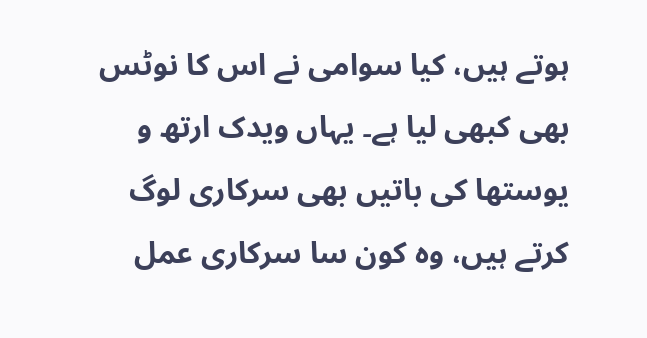ہوتے ہیں، کیا سوامی نے اس کا نوٹس بھی کبھی لیا ہے۔ یہاں ویدک ارتھ و یوستھا کی باتیں بھی سرکاری لوگ کرتے ہیں، وہ کون سا سرکاری عمل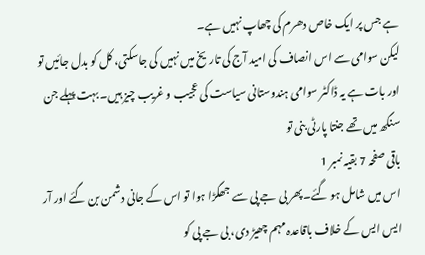ہے جس پر ایک خاص دھرم کی چھاپ نہیں ہے۔
لیکن سوامی سے اس انصاف کی امید آج کی تاریخ میں نہیں کی جاسکتی، کل کو بدل جائیں تو اور بات ہے یہ ڈاکٹر سوامی ہندوستانی سیاست کی عجیب و غریب چیز ہیں۔ بہت پہلے جن سنگھ میں تھے جنتا پارٹی بنی تو
باقی صفحہ 7 بقیہ نمبر 1
اس میں شامل ہو گئے۔ پھر بی جے پی سے جھگڑا ہوا تو اس کے جانی دشمن بن گئے اور آر ایس ایس کے خلاف باقاعدہ مہم چھیڑ دی، بی جے پی کو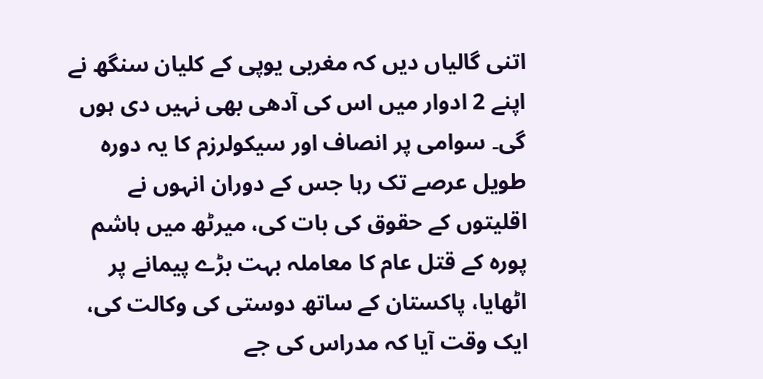اتنی گالیاں دیں کہ مغربی یوپی کے کلیان سنگھ نے اپنے 2 ادوار میں اس کی آدھی بھی نہیں دی ہوں گی۔ سوامی پر انصاف اور سیکولرزم کا یہ دورہ طویل عرصے تک رہا جس کے دوران انہوں نے اقلیتوں کے حقوق کی بات کی، میرٹھ میں ہاشم پورہ کے قتل عام کا معاملہ بہت بڑے پیمانے پر اٹھایا، پاکستان کے ساتھ دوستی کی وکالت کی، ایک وقت آیا کہ مدراس کی جے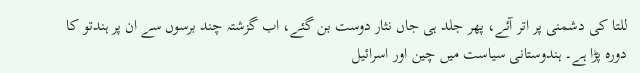للتا کی دشمنی پر اتر آئے، پھر جلد ہی جاں نثار دوست بن گئے، اب گزشتہ چند برسوں سے ان پر ہندتو کا دورہ پڑا ہے۔ ہندوستانی سیاست میں چین اور اسرائیل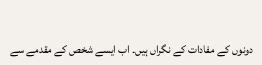دونوں کے مفادات کے نگراں ہیں۔ اب ایسے شخص کے مقدمے سے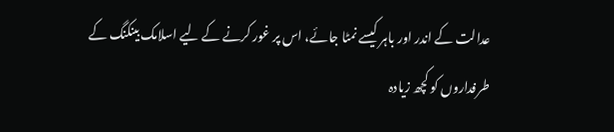عدالت کے اندر اور باہر کیسے نمٹا جائے، اس پر غور کرنے کے لیے اسلامک بینکنگ کے طرفداروں کو کچھ زیادہ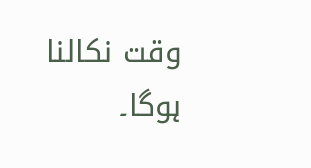وقت نکالنا ہوگا۔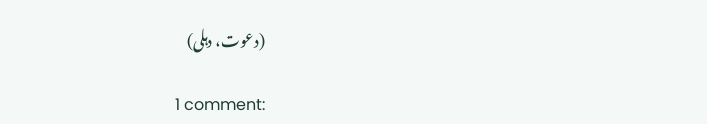(دعوت، دہلی)

1 comment: